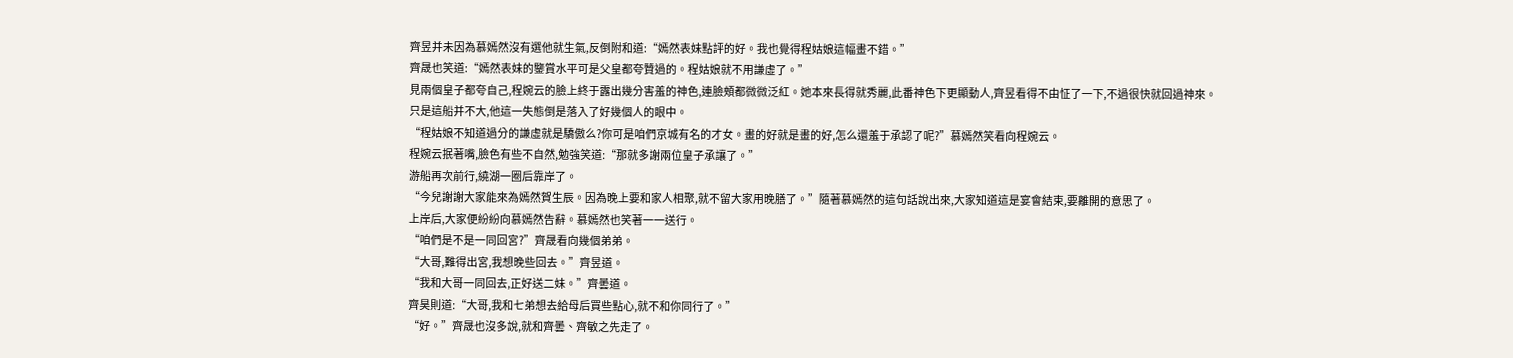齊昱并未因為慕嫣然沒有選他就生氣,反倒附和道:“嫣然表妹點評的好。我也覺得程姑娘這幅畫不錯。”
齊晟也笑道:“嫣然表妹的鑒賞水平可是父皇都夸贊過的。程姑娘就不用謙虛了。”
見兩個皇子都夸自己,程婉云的臉上終于露出幾分害羞的神色,連臉頰都微微泛紅。她本來長得就秀麗,此番神色下更顯動人,齊昱看得不由怔了一下,不過很快就回過神來。
只是這船并不大,他這一失態倒是落入了好幾個人的眼中。
“程姑娘不知道過分的謙虛就是驕傲么?你可是咱們京城有名的才女。畫的好就是畫的好,怎么還羞于承認了呢?”慕嫣然笑看向程婉云。
程婉云抿著嘴,臉色有些不自然,勉強笑道:“那就多謝兩位皇子承讓了。”
游船再次前行,繞湖一圈后靠岸了。
“今兒謝謝大家能來為嫣然賀生辰。因為晚上要和家人相聚,就不留大家用晚膳了。”隨著慕嫣然的這句話說出來,大家知道這是宴會結束,要離開的意思了。
上岸后,大家便紛紛向慕嫣然告辭。慕嫣然也笑著一一送行。
“咱們是不是一同回宮?”齊晟看向幾個弟弟。
“大哥,難得出宮,我想晚些回去。”齊昱道。
“我和大哥一同回去,正好送二妹。”齊曇道。
齊昊則道:“大哥,我和七弟想去給母后買些點心,就不和你同行了。”
“好。”齊晟也沒多說,就和齊曇、齊敏之先走了。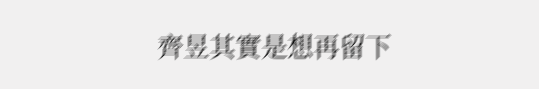齊昱其實是想再留下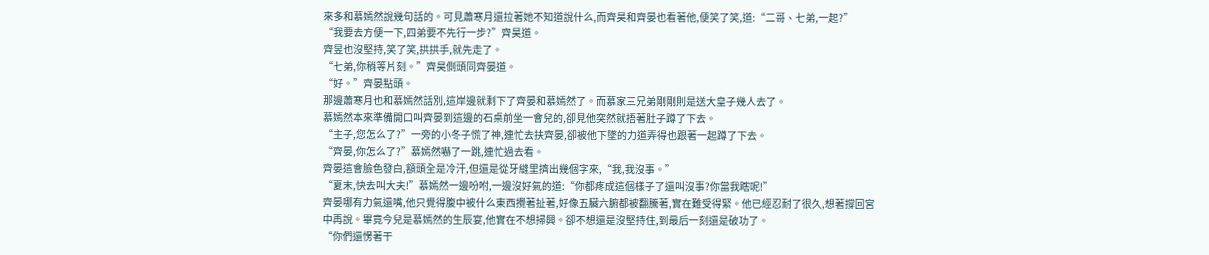來多和慕嫣然說幾句話的。可見蕭寒月還拉著她不知道說什么,而齊昊和齊晏也看著他,便笑了笑,道:“二哥、七弟,一起?”
“我要去方便一下,四弟要不先行一步?”齊昊道。
齊昱也沒堅持,笑了笑,拱拱手,就先走了。
“七弟,你稍等片刻。”齊昊側頭同齊晏道。
“好。”齊晏點頭。
那邊蕭寒月也和慕嫣然話別,這岸邊就剩下了齊晏和慕嫣然了。而慕家三兄弟剛剛則是送大皇子幾人去了。
慕嫣然本來準備開口叫齊晏到這邊的石桌前坐一會兒的,卻見他突然就捂著肚子蹲了下去。
“主子,您怎么了?”一旁的小冬子慌了神,連忙去扶齊晏,卻被他下墜的力道弄得也跟著一起蹲了下去。
“齊晏,你怎么了?”慕嫣然嚇了一跳,連忙過去看。
齊晏這會臉色發白,額頭全是冷汗,但還是從牙縫里擠出幾個字來,“我,我沒事。”
“夏末,快去叫大夫!”慕嫣然一邊吩咐,一邊沒好氣的道:“你都疼成這個樣子了還叫沒事?你當我瞎呢!”
齊晏哪有力氣還嘴,他只覺得腹中被什么東西攪著扯著,好像五臟六腑都被翻騰著,實在難受得緊。他已經忍耐了很久,想著撐回宮中再說。畢竟今兒是慕嫣然的生辰宴,他實在不想掃興。卻不想還是沒堅持住,到最后一刻還是破功了。
“你們還愣著干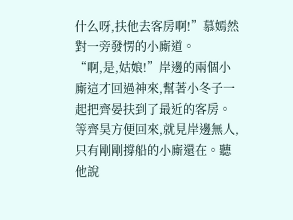什么呀,扶他去客房啊!”慕嫣然對一旁發愣的小廝道。
“啊,是,姑娘!”岸邊的兩個小廝這才回過神來,幫著小冬子一起把齊晏扶到了最近的客房。
等齊昊方便回來,就見岸邊無人,只有剛剛撐船的小廝還在。聽他說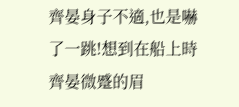齊晏身子不適,也是嚇了一跳!想到在船上時齊晏微蹙的眉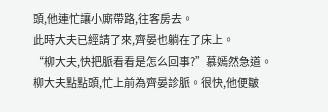頭,他連忙讓小廝帶路,往客房去。
此時大夫已經請了來,齊晏也躺在了床上。
“柳大夫,快把脈看看是怎么回事?”慕嫣然急道。
柳大夫點點頭,忙上前為齊晏診脈。很快,他便皺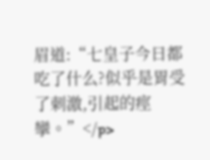眉道:“七皇子今日都吃了什么?似乎是胃受了刺激,引起的痙攣。”</p>